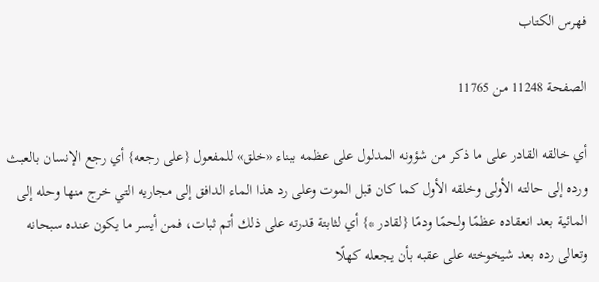فهرس الكتاب

الصفحة 11248 من 11765

أي خالقه القادر على ما ذكر من شؤونه المدلول على عظمه ببناء «خلق» للمفعول {على رجعه} أي رجع الإنسان بالعبث ورده إلى حالته الأولى وخلقه الأول كما كان قبل الموت وعلى رد هذا الماء الدافق إلى مجاريه التي خرج منها وحله إلى المائية بعد انعقاده عظمًا ولحمًا ودمًا {لقادر *} أي لثابتة قدرته على ذلك أتم ثبات، فمن أيسر ما يكون عنده سبحانه وتعالى رده بعد شيخوخته على عقبه بأن يجعله كهلًا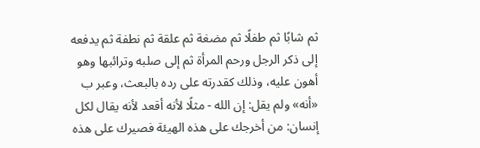ثم شابًا ثم طفلًا ثم مضغة ثم علقة ثم نطفة ثم يدفعه إلى ذكر الرجل ورحم المرأة ثم إلى صلبه وترائبها وهو أهون عليه، وذلك كقدرته على رده بالبعث، وعبر ب «أنه» ولم يقل: إن الله - مثلًا لأنه أقعد لأنه يقال لكل إنسان: من أخرجك على هذه الهيئة فصيرك على هذه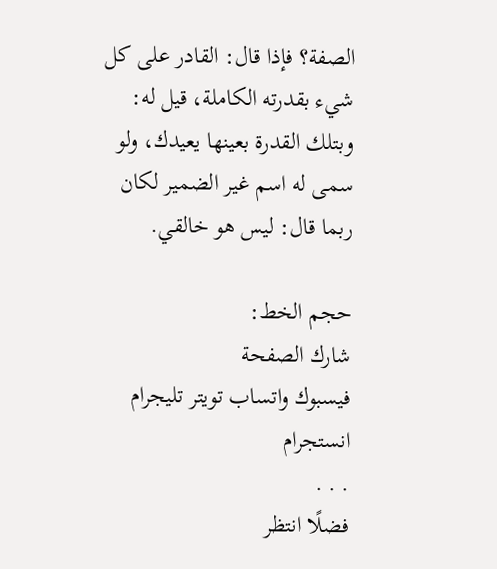الصفة؟ فإذا قال: القادر على كل شيء بقدرته الكاملة، قيل له: وبتلك القدرة بعينها يعيدك، ولو سمى له اسم غير الضمير لكان ربما قال: ليس هو خالقي.

حجم الخط:
شارك الصفحة
فيسبوك واتساب تويتر تليجرام انستجرام
. . .
فضلًا انتظر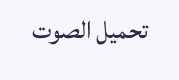تحميل الصوت